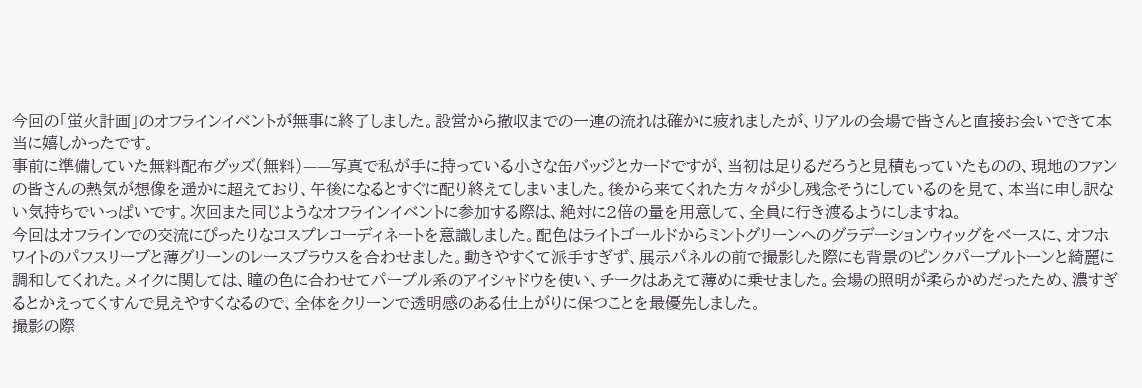今回の「蛍火計画」のオフラインイベントが無事に終了しました。設営から撤収までの一連の流れは確かに疲れましたが、リアルの会場で皆さんと直接お会いできて本当に嬉しかったです。
事前に準備していた無料配布グッズ(無料)——写真で私が手に持っている小さな缶バッジとカードですが、当初は足りるだろうと見積もっていたものの、現地のファンの皆さんの熱気が想像を遥かに超えており、午後になるとすぐに配り終えてしまいました。後から来てくれた方々が少し残念そうにしているのを見て、本当に申し訳ない気持ちでいっぱいです。次回また同じようなオフラインイベントに参加する際は、絶対に2倍の量を用意して、全員に行き渡るようにしますね。
今回はオフラインでの交流にぴったりなコスプレコーディネートを意識しました。配色はライトゴールドからミントグリーンへのグラデーションウィッグをベースに、オフホワイトのパフスリーブと薄グリーンのレースブラウスを合わせました。動きやすくて派手すぎず、展示パネルの前で撮影した際にも背景のピンクパープルトーンと綺麗に調和してくれた。メイクに関しては、瞳の色に合わせてパープル系のアイシャドウを使い、チークはあえて薄めに乗せました。会場の照明が柔らかめだったため、濃すぎるとかえってくすんで見えやすくなるので、全体をクリーンで透明感のある仕上がりに保つことを最優先しました。
撮影の際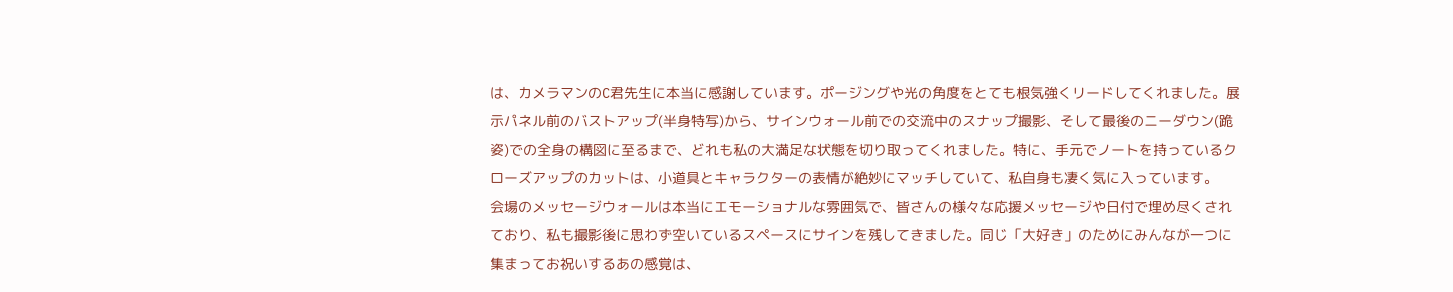は、カメラマンのC君先生に本当に感謝しています。ポージングや光の角度をとても根気強くリードしてくれました。展示パネル前のバストアップ(半身特写)から、サインウォール前での交流中のスナップ撮影、そして最後のニーダウン(跪姿)での全身の構図に至るまで、どれも私の大満足な状態を切り取ってくれました。特に、手元でノートを持っているクローズアップのカットは、小道具とキャラクターの表情が絶妙にマッチしていて、私自身も凄く気に入っています。
会場のメッセージウォールは本当にエモーショナルな雰囲気で、皆さんの様々な応援メッセージや日付で埋め尽くされており、私も撮影後に思わず空いているスペースにサインを残してきました。同じ「大好き」のためにみんなが一つに集まってお祝いするあの感覚は、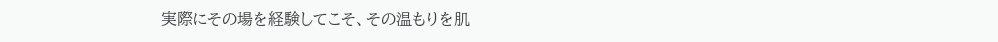実際にその場を経験してこそ、その温もりを肌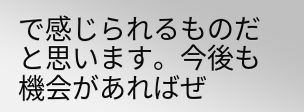で感じられるものだと思います。今後も機会があればぜ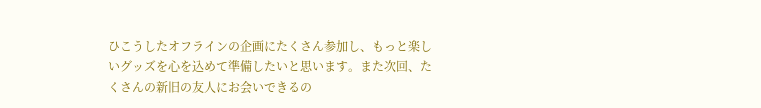ひこうしたオフラインの企画にたくさん参加し、もっと楽しいグッズを心を込めて準備したいと思います。また次回、たくさんの新旧の友人にお会いできるの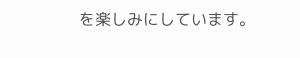を楽しみにしています。